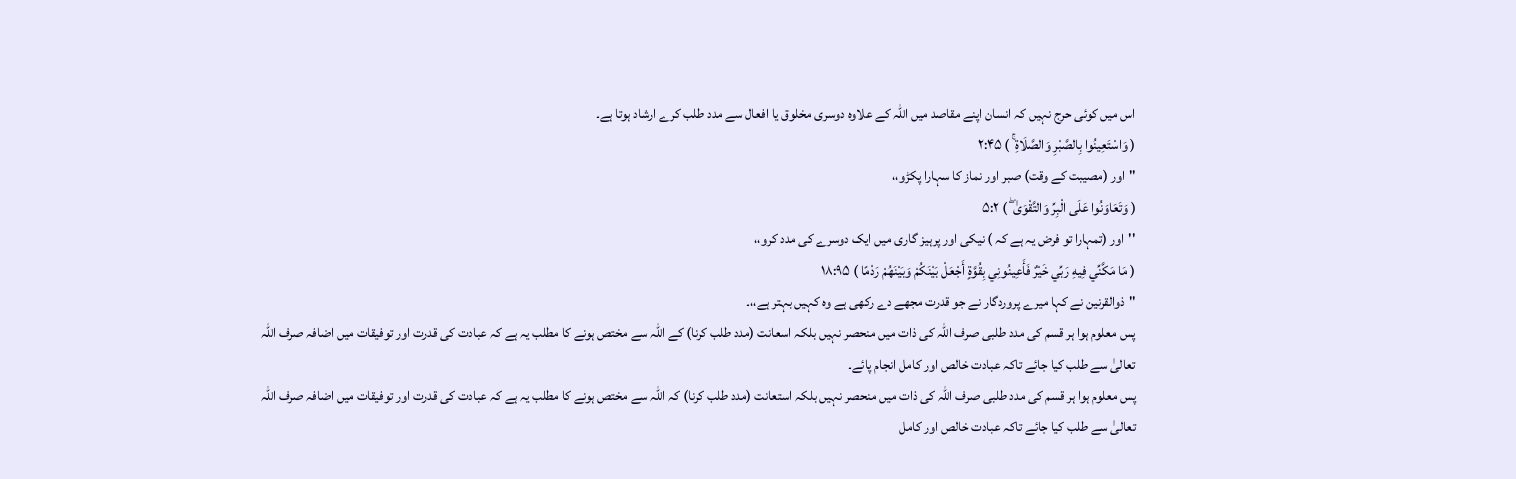اس میں کوئی حرج نہیں کہ انسان اپنے مقاصد میں اللہ کے علاوہ دوسری مخلوق یا افعال سے مدد طلب کرے ارشاد ہوتا ہے۔
( وَاسْتَعِينُوا بِالصَّبْرِ وَالصَّلَاةِ ۚ ) ۲:۴۵
''اور (مصیبت کے وقت) صبر اور نماز کا سہارا پکڑو،،
( وَتَعَاوَنُوا عَلَى الْبِرِّ وَالتَّقْوَىٰ ۖ ) ۵:۲
''اور (تمہارا تو فرض یہ ہے کہ ) نیکی اور پرہیز گاری میں ایک دوسرے کی مدد کرو،،
( مَا مَكَّنِّي فِيهِ رَبِّي خَيْرٌ فَأَعِينُونِي بِقُوَّةٍ أَجْعَلْ بَيْنَكُمْ وَبَيْنَهُمْ رَدْمًا ) ۱۸:۹۵
''ذوالقرنین نے کہا میرے پروردگار نے جو قدرت مجھے دے رکھی ہے وہ کہیں بہتر ہے،،۔
پس معلوم ہوا ہر قسم کی مدد طلبی صرف اللہ کی ذات میں منحصر نہیں بلکہ اسعانت (مدد طلب کرنا) کے اللہ سے مختص ہونے کا مطلب یہ ہے کہ عبادت کی قدرت اور توفیقات میں اضافہ صرف اللہ تعالیٰ سے طلب کیا جائے تاکہ عبادت خالص اور کامل انجام پائے۔
پس معلوم ہوا ہر قسم کی مدد طلبی صرف اللہ کی ذات میں منحصر نہیں بلکہ استعانت (مدد طلب کرنا) کہ اللہ سے مختص ہونے کا مطلب یہ ہے کہ عبادت کی قدرت اور توفیقات میں اضافہ صرف اللہ تعالیٰ سے طلب کیا جائے تاکہ عبادت خالص اور کامل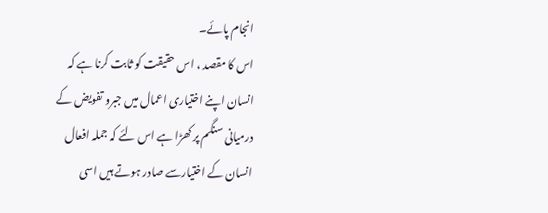انجام پائے۔
اس کا مقصد ، اس حقیقت کو ثابت کرنا ہے کہ انسان اپنے اختیاری اعمال میں جبرو تفویض کے درمیانی سنگم پر کھڑا ہے اس لئے کہ جملہ افعال انسان کے اختیارسے صادر ہوتے ہیں اسی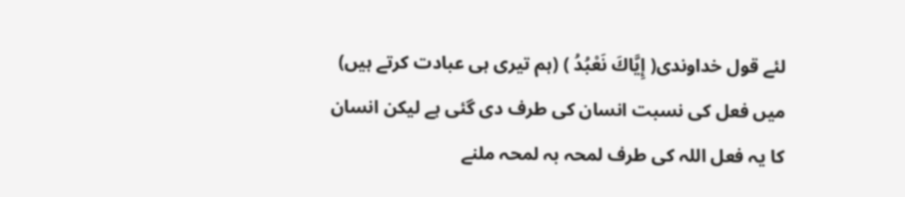لئے قول خداوندی( إِيَّاكَ نَعْبُدُ ) (ہم تیری ہی عبادت کرتے ہیں) میں فعل کی نسبت انسان کی طرف دی گئی ہے لیکن انسان کا یہ فعل اللہ کی طرف لمحہ بہ لمحہ ملنے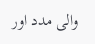والی مدد اور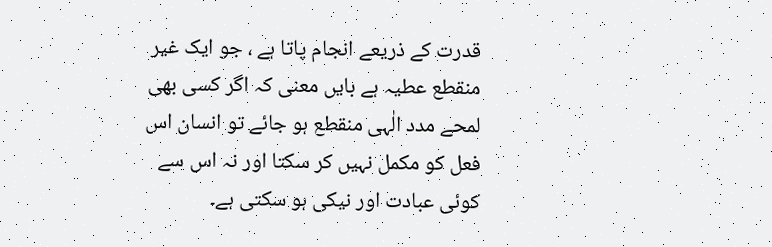قدرت کے ذریعے انجام پاتا ہے ، جو ایک غیر منقطع عطیہ ہے بایں معنی کہ اگر کسی بھی لمحے مدد الٰہی منقطع ہو جائے تو انسان اس فعل کو مکمل نہیں کر سکتا اور نہ اس سے کوئی عبادت اور نیکی ہو سکتی ہے۔